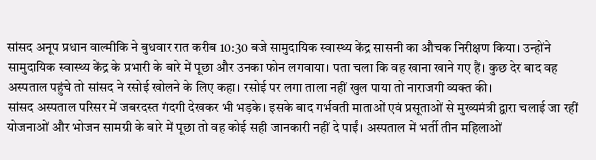सांसद अनूप प्रधान वाल्मीकि ने बुधवार रात करीब 10:30 बजे सामुदायिक स्वास्थ्य केंद्र सासनी का औचक निरीक्षण किया। उन्होंने सामुदायिक स्वास्थ्य केंद्र के प्रभारी के बारे में पूछा और उनका फोन लगवाया। पता चला कि वह खाना खाने गए हैं। कुछ देर बाद वह अस्पताल पहुंचे तो सांसद ने रसोई खोलने के लिए कहा। रसोई पर लगा ताला नहीं खुल पाया तो नाराजगी व्यक्त की।
सांसद अस्पताल परिसर में जबरदस्त गंदगी देखकर भी भड़के। इसके बाद गर्भवती माताओं एवं प्रसूताओं से मुख्यमंत्री द्वारा चलाई जा रहीं योजनाओं और भोजन सामग्री के बारे में पूछा तो वह कोई सही जानकारी नहीं दे पाईं। अस्पताल में भर्ती तीन महिलाओं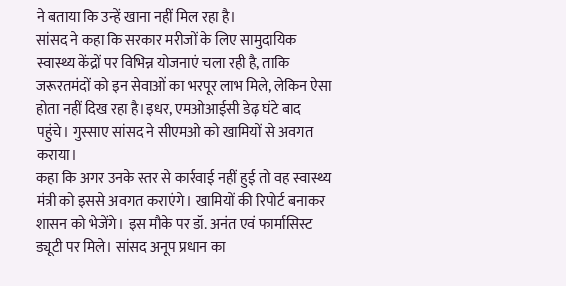ने बताया कि उन्हें खाना नहीं मिल रहा है।
सांसद ने कहा कि सरकार मरीजों के लिए सामुदायिक स्वास्थ्य केंद्रों पर विभिन्न योजनाएं चला रही है, ताकि जरूरतमंदों को इन सेवाओं का भरपूर लाभ मिले, लेकिन ऐसा होता नहीं दिख रहा है।इधर, एमओआईसी डेढ़ घंटे बाद पहुंचे। गुस्साए सांसद ने सीएमओ को खामियों से अवगत कराया।
कहा कि अगर उनके स्तर से कार्रवाई नहीं हुई तो वह स्वास्थ्य मंत्री को इससे अवगत कराएंगे। खामियों की रिपोर्ट बनाकर शासन को भेजेंगे। इस मौके पर डॉ. अनंत एवं फार्मासिस्ट ड्यूटी पर मिले। सांसद अनूप प्रधान का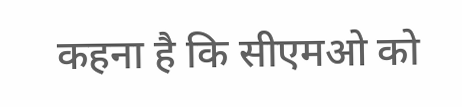कहना है कि सीएमओ को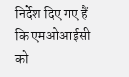निर्देश दिए गए हैं कि एमओआईसी को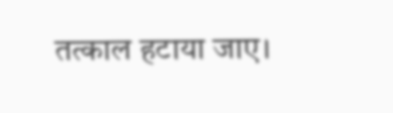तत्काल हटाया जाए।